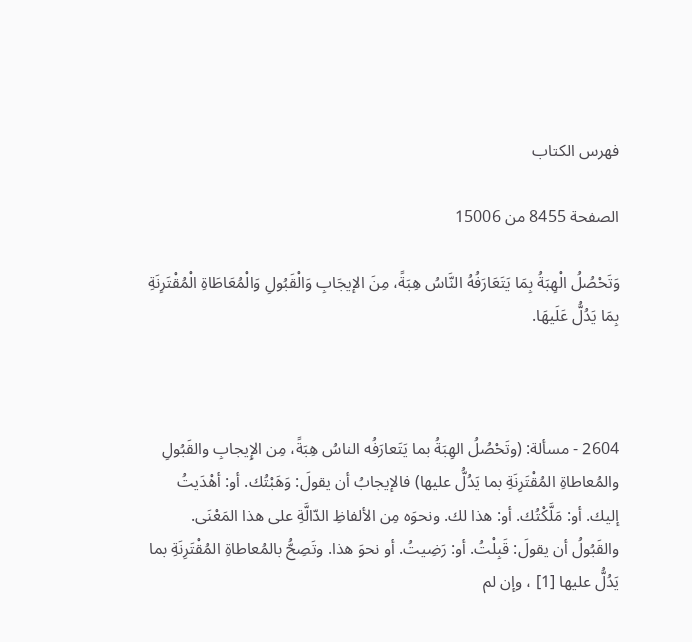فهرس الكتاب

الصفحة 8455 من 15006

وَتَحْصُلُ الْهِبَةُ بِمَا يَتَعَارَفُهُ النَّاسُ هِبَةً، مِنَ الإيجَابِ وَالْقَبُولِ وَالْمُعَاطَاةِ الْمُقْتَرِنَةِ بِمَا يَدُلُّ عَلَيهَا.



2604 - مسألة: (وتَحْصُلُ الهِبَةُ بما يَتَعارَفُه الناسُ هِبَةً، مِن الإِيجابِ والقَبُولِ والمُعاطاةِ المُقْتَرِنَةِ بما يَدُلُّ عليها) فالإيجابُ أن يقولَ: وَهَبْتُك. أو: أهْدَيتُ إليك. أو: مَلَّكْتُك. أو: هذا لك. ونحوَه مِن الألفاظِ الدّالَّةِ على هذا المَعْنَى. والقَبُولُ أن يقولَ: قَبِلْتُ. أو: رَضِيتُ. أو نحوَ هذا. وتَصِحُّ بالمُعاطاةِ المُقْتَرِنَةِ بما يَدُلُّ عليها [1] ، وإن لم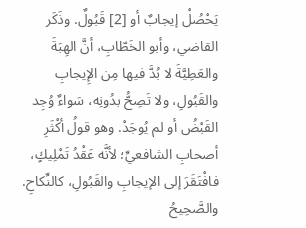يَحْصُلْ إيجابٌ أو [2] قَبُولٌ. وذَكَر القاضي، وأبو الخَطّابِ، أنَّ الهِبَةَ والعَطِيَّةَ لا بُدَّ فيها مِن الإِيجابِ والقَبُولِ، ولا تَصِحُّ بدُونِه، سَواءٌ وُجِد القَبْضُ أو لم يُوجَدْ. وهو قولُ أكْثَرِ أصحابِ الشافعيِّ؛ لأنَّه عَقْدُ تَمْلِيكٍ، فافْتَقَرَ إلى الإيجابِ والقَبُولِ، كالنِّكاحِ. والصَّحِيحُ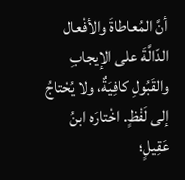أنَّ المُعاطاةَ والأفْعال الدّالَّةَ على الإيجابِ والقَبُولِ كافِيَةٌ، ولا يُحْتاجُ إلى لَفْظٍ. اخْتارَه ابنُ عَقِيلٍ؛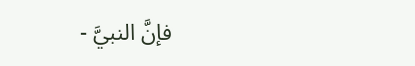فإنَّ النبيَّ -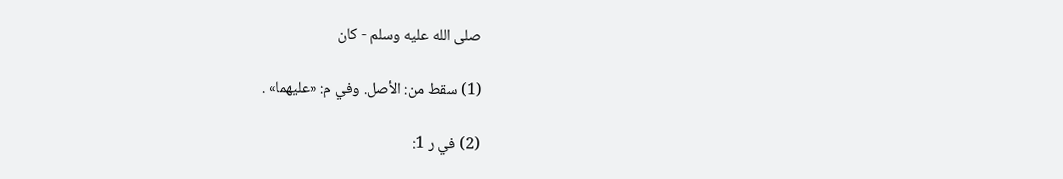صلى الله عليه وسلم - كان

(1) سقط من: الأصل. وفي م: «عليهما» .

(2) في ر 1: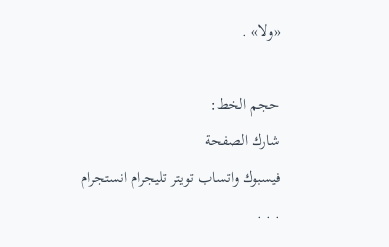«ولا» .

حجم الخط:
شارك الصفحة
فيسبوك واتساب تويتر تليجرام انستجرام
. . .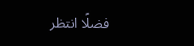فضلًا انتظر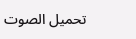تحميل الصوت